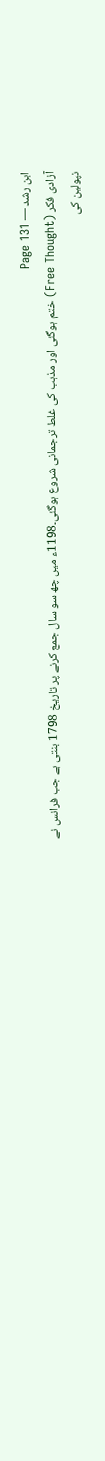ابن رشد — Page 131
آزادی فکر (Free Thought) ختم ہوگئی اور مذہب کی غلط ترجمانی شروع ہوگئی۔1198ء میں چھ سو سال جمع کرنے پر تاریخ 1798 بنتی ہے جب فرانس نے نپولین کی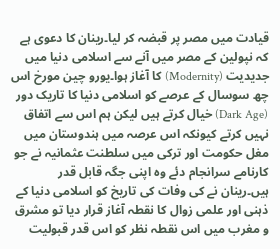قیادت میں مصر پر قبضہ کر لیا۔رینان کا دعوی ہے کہ نپولین کے مصر میں آنے سے اسلامی دنیا میں جدیدیت (Modernity) کا آغاز ہوا۔یورو چین مورخ اس چھ سوسال کے عرصے کو اسلامی دنیا کا تاریک دور (Dark Age) خیال کرتے ہیں لیکن ہم اس سے اتفاق نہیں کرتے کیونکہ اس عرصہ میں ہندوستان میں مغل حکومت اور ترکی میں سلطنت عثمانیہ نے جو کارنامے سرانجام دئے وہ اپنی جگہ قابل قدر ہیں۔رینان نے کی وفات کی تاریخ کو اسلامی دنیا کے ذہنی اور علمی زوال کا نقطہ آغاز قرار دیا تو مشرق و مغرب میں اس نقطہ نظر کو اس قدر قبولیت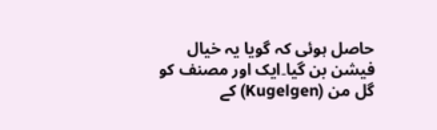حاصل ہوئی کہ گویا یہ خیال فیشن بن گیا۔ایک اور مصنف کو گل من (Kugelgen) کے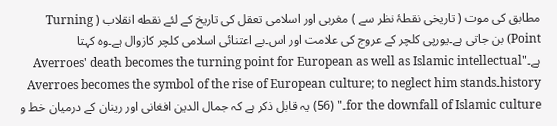مطابق کی موت ( تاریخی نقطۂ نظر سے ) مغربی اور اسلامی تعقل کی تاریخ کے لئے نقطه انقلاب ( Turning Point) بن جاتی ہے۔یورپی کلچر کے عروج کی علامت اور اس۔بے اعتنائی اسلامی کلچر کازوال ہے۔وہ کہتا ہے۔"Averroes' death becomes the turning point for European as well as Islamic intellectual history۔Averroes becomes the symbol of the rise of European culture; to neglect him stands for the downfall of Islamic culture۔" (56) یہ قابل ذکر ہے کہ جمال الدین افغانی اور رینان کے درمیان خط و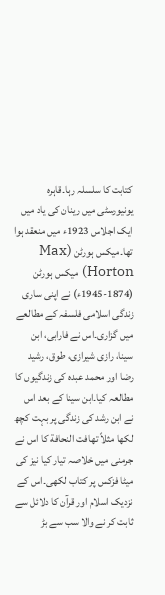کتابت کا سلسلہ رہا۔قاہرہ یونیورسٹی میں رینان کی یاد میں ایک اجلاس 1923ء میں منعقد ہوا تھا۔میکس ہورٹن (Max Horton) میکس ہورٹن (1874-1945ء) نے اپنی ساری زندگی اسلامی فلسفہ کے مطالعے میں گزاری۔اس نے فارابی، ابن سینا، رازی شیرازی، طوق، رشید رضا اور محمد عبدہ کی زندگیوں کا مطالعہ کیا۔ابن سینا کے بعد اس نے ابن رشد کی زندگی پر بہت کچھ لکھا مثلاً تهافت النحافة کا اس نے جرمنی میں خلاصہ تیار کیا نیز کی میٹا فزکس پر کتاب لکھی۔اس کے نزدیک اسلام اور قرآن کا دلائل سے ثابت کر نے والا سب سے بڑ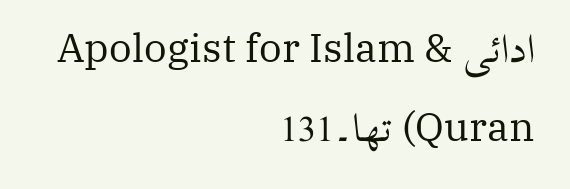ادائی Apologist for Islam & Quran) تھا۔131